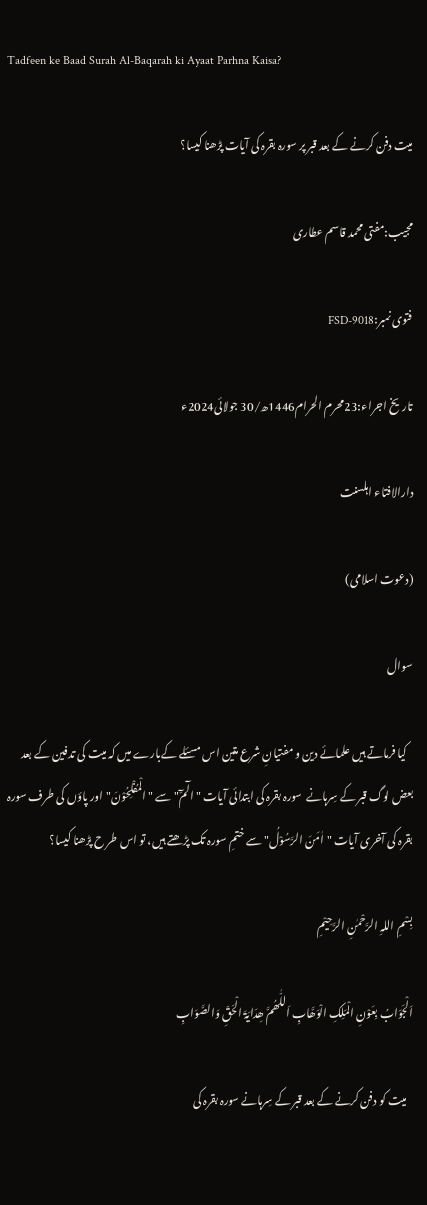Tadfeen ke Baad Surah Al-Baqarah ki Ayaat Parhna Kaisa?

میت دفن کرنے کے بعد قبر پر سورہ بقرہ کی آیات پڑھنا کیسا؟

مجیب:مفتی محمد قاسم عطاری

فتوی نمبر:FSD-9018

تاریخ اجراء:23محرم الحرام1446ھ/30 جولائی2024ء

دارالافتاء اہلسنت

(دعوت اسلامی)

سوال

   کیا فرماتے ہیں علمائے دین و مفتیانِ شرع متین اس مسئلے کےبارے میں کہ میت کی تدفین کے بعد بعض لوگ قبر کے سِرہانے  سورہ بقرہ کی ابتدائی آیات "الٓمّٓ" سے "الْمُفْلِحُوْنَ"اور پاؤں کی طرف سورہ بقرہ کی آخری آیات "اٰمَنَ الرَّسُوْلُ" سے ختمِ سورہ تک پڑھتے ہیں، تو اس طر ح پڑھنا کیسا؟

بِسْمِ اللہِ الرَّحْمٰنِ الرَّحِيْمِ

اَلْجَوَابُ بِعَوْنِ الْمَلِکِ الْوَھَّابِ اَللّٰھُمَّ ھِدَایَۃَ الْحَقِّ وَالصَّوَابِ

   میت کو دفن کرنے کے بعد قبر کے سِرہانے سورہ بقرہ کی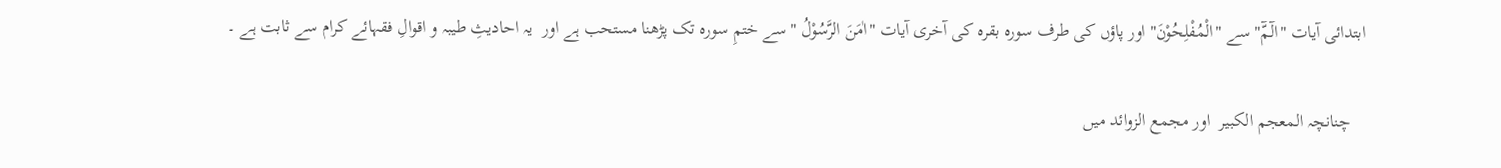ابتدائی آیات "الٓمّٓ" سے "الْمُفْلِحُوْنَ" اور پاؤں کی طرف سورہ بقرہ کی آخری آیات "اٰمَنَ الرَّسُوْلُ " سے ختمِ سورہ تک پڑھنا مستحب ہے اور  یہ احادیثِ طیبہ و اقوالِ فقہائے کرام سے ثابت ہے ۔

   چنانچہ المعجم الکبیر  اور مجمع الزوائد میں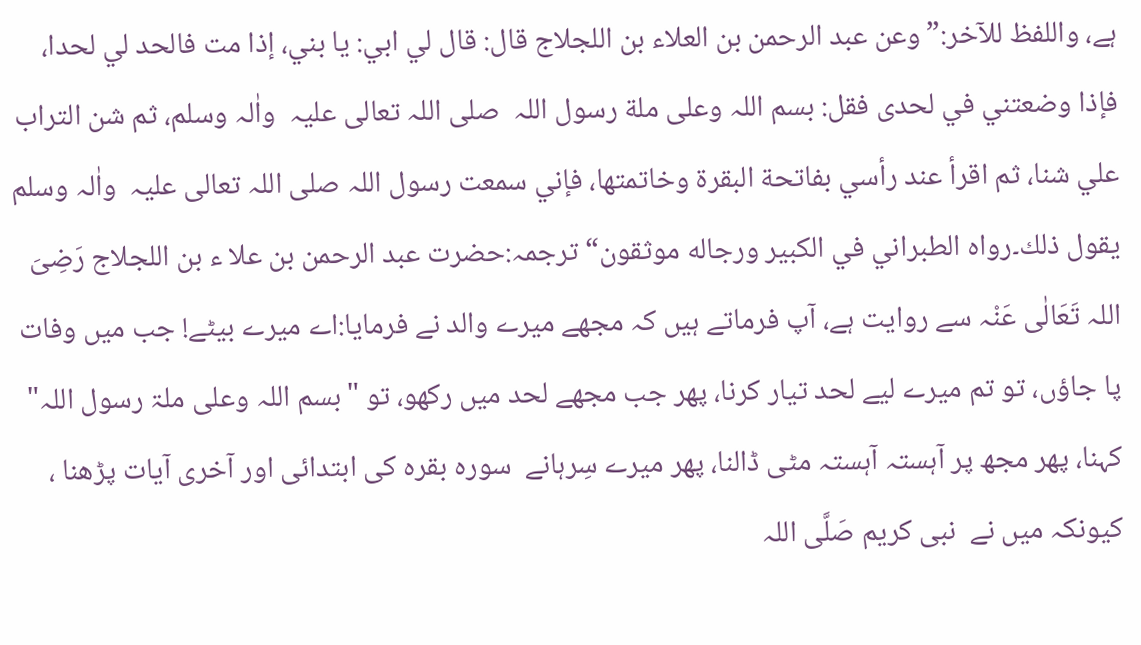ہے، واللفظ للآخر:”وعن عبد الرحمن بن العلاء بن اللجلاج قال: قال لي ابي: يا بني، إذا مت فالحد لي لحدا، فإذا وضعتني في لحدی فقل: بسم اللہ وعلى ملة رسول اللہ  صلی اللہ تعالی علیہ  واٰلہ وسلم، ثم شن التراب علي شنا، ثم اقرأ عند رأسي بفاتحة البقرة وخاتمتها، فإني سمعت رسول اللہ صلی اللہ تعالی علیہ  واٰلہ وسلم يقول ذلك۔رواه الطبراني في الكبير ورجاله موثقون“ترجمہ:حضرت عبد الرحمن بن علا ء بن اللجلاج رَضِیَ اللہ تَعَالٰی عَنْہ سے روایت ہے، آپ فرماتے ہیں کہ مجھے میرے والد نے فرمایا:اے میرے بیٹے! جب میں وفات پا جاؤں، تو تم میرے لیے لحد تیار کرنا، پھر جب مجھے لحد میں رکھو، تو "بسم اللہ وعلی ملۃ رسول اللہ" کہنا، پھر مجھ پر آہستہ آہستہ مٹی ڈالنا، پھر میرے سِرہانے  سورہ بقرہ کی ابتدائی اور آخری آیات پڑھنا ، کیونکہ میں نے  نبی کریم صَلَّی اللہ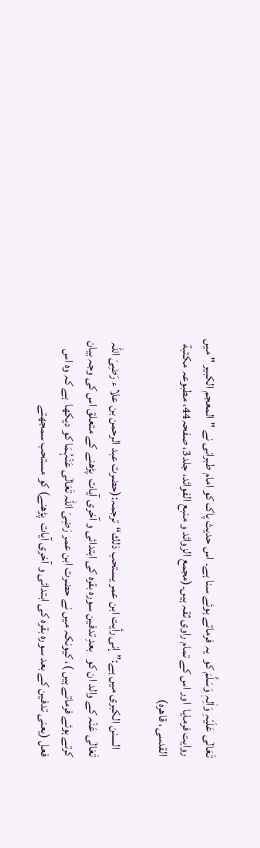تَعَالٰی عَلَیْہِ وَاٰلِہٖ وَسَلَّمَ کو  یہ فرماتے ہوئے سنا ہے۔ اس حدیث پاک کو امام طبرانی نے " المعجم الکبیر " میں  روایت فرمایا  اور اس کے تمام راوی ثقہ ہیں۔(مجمع الزوائد و منبع الفوائد، جلد3، صفحہ44، مطبوعہ مكتبة القدسی، قاهرہ)

   السنن الكبرى میں ہے:”إنی رأيت ابن عمر يستحب ذلك“ترجمہ:(حضرت عبد الرحمن بن علا ء رَضِیَ اللہ تَعَالٰی عَنْہ کے والد ان کو   بعدِ تدفین سورہ بقرہ کی ابتدائی و آخری آیات  پڑھنے کے متعلق اس کی وجہ بیان کرتے ہوئے فرماتے ہیں )، کیونکہ میں نے حضرت ابن عمر رَضِیَ اللہ تَعَالٰی عَنْہُمَا کو دیکھا  ہے کہ وہ اس فعل (یعنی تدفین کے بعد سورہ بقرہ کی ابتدائی و آخری آیات  پڑھنے) کو مستحب سمجھتے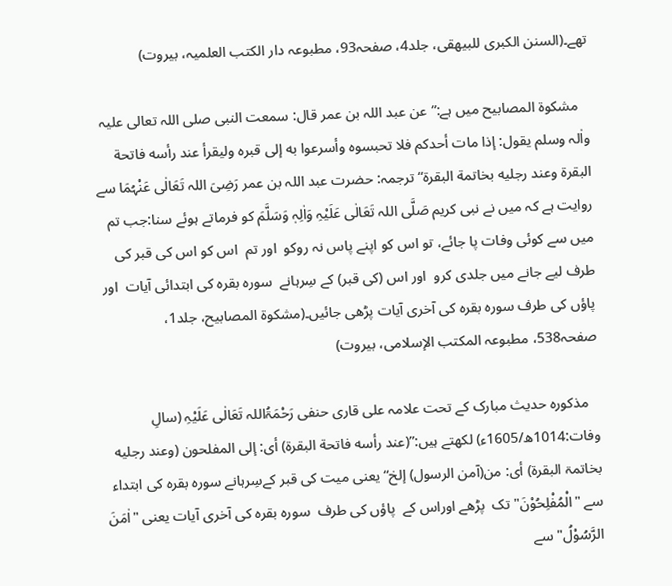تھے۔(السنن الکبری للبیھقی، جلد4، صفحہ93، مطبوعہ دار الکتب العلمیہ، بیروت)

   مشکوۃ المصابیح میں ہے:”عن عبد اللہ بن عمر قال: سمعت النبی صلی اللہ تعالی علیہ  واٰلہ وسلم يقول: إذا مات أحدكم فلا تحبسوه وأسرعوا به إلى قبره وليقرأ عند رأسه فاتحة البقرة وعند رجليه بخاتمة البقرة“ترجمہ: حضرت عبد اللہ بن عمر رَضِیَ اللہ تَعَالٰی عَنْہُمَا سے روایت ہے کہ میں نے نبی کریم صَلَّی اللہ تَعَالٰی عَلَیْہِ وَاٰلِہٖ وَسَلَّمَ کو فرماتے ہوئے سنا:جب تم میں سے کوئی وفات پا جائے، تو اس کو اپنے پاس نہ روکو  اور تم  اس کو اس کی قبر کی طرف لیے جانے میں جلدی کرو  اور اس (کی قبر) کے سِرہانے  سورہ بقرہ کی ابتدائی آیات  اور پاؤں کی طرف سورہ بقرہ کی آخری آیات پڑھی جائیں۔(مشکوۃ المصابیح، جلد1، صفحہ538، مطبوعہ المكتب الإسلامی، بيروت)

   مذکورہ حدیث مبارک کے تحت علامہ علی قاری حنفی رَحْمَۃُاللہ تَعَالٰی عَلَیْہِ (سالِ وفات:1014ھ/1605ء) لکھتے ہیں:”(عند رأسه فاتحة البقرة) أی: إلى المفلحون (وعند رجليه بخاتمۃ البقرة) أی: من(آمن الرسول) إلخ“یعنی میت کی قبر کےسِرہانے سورہ بقرہ کی ابتداء سے "الْمُفْلِحُوْنَ" تک  پڑھے اوراس کے  پاؤں کی طرف  سورہ بقرہ کی آخری آیات یعنی "اٰمَنَ الرَّسُوْلُ" سے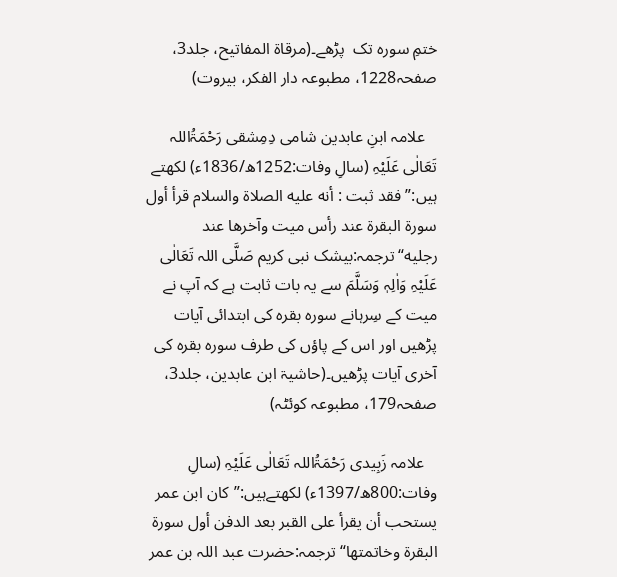ختمِ سورہ تک  پڑھے۔(مرقاۃ المفاتیح، جلد3، صفحہ1228، مطبوعہ دار الفکر، بیروت)

   علامہ ابنِ عابدین شامی دِمِشقی رَحْمَۃُاللہ تَعَالٰی عَلَیْہِ (سالِ وفات:1252ھ/1836ء) لکھتے ہیں:”فقد ثبت : أنه عليه الصلاة والسلام قرأ أول سورة البقرة عند رأس ميت وآخرها عند رجليه“ترجمہ:بیشک نبی کریم صَلَّی اللہ تَعَالٰی عَلَیْہِ وَاٰلِہٖ وَسَلَّمَ سے یہ بات ثابت ہے کہ آپ نے میت کے سِرہانے سورہ بقرہ کی ابتدائی آیات پڑھیں اور اس کے پاؤں کی طرف سورہ بقرہ کی آخری آیات پڑھیں۔(حاشیۃ ابن عابدین، جلد3، صفحہ179، مطبوعہ کوئٹہ)

   علامہ زَبِیدی رَحْمَۃُاللہ تَعَالٰی عَلَیْہِ (سالِ وفات:800ھ/1397ء) لکھتےہیں:”كان ابن عمر يستحب أن يقرأ على القبر بعد الدفن أول سورة البقرة وخاتمتها“ترجمہ:حضرت عبد اللہ بن عمر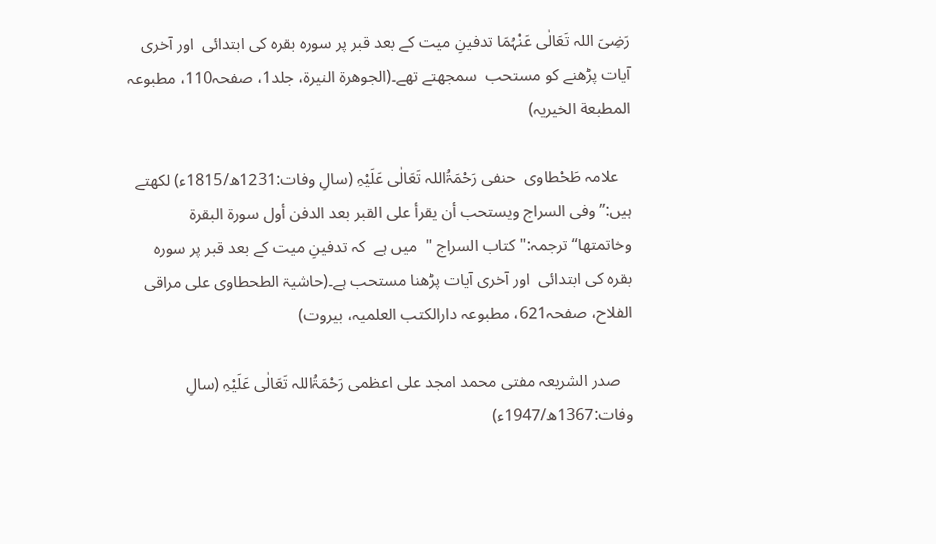رَضِیَ اللہ تَعَالٰی عَنْہُمَا تدفینِ میت کے بعد قبر پر سورہ بقرہ کی ابتدائی  اور آخری آیات پڑھنے کو مستحب  سمجھتے تھے۔(الجوھرۃ النیرۃ، جلد1، صفحہ110، مطبوعہ المطبعة الخيريہ)

   علامہ طَحْطاوی  حنفی رَحْمَۃُاللہ تَعَالٰی عَلَیْہِ (سالِ وفات:1231ھ/1815ء) لکھتے ہیں:”وفی السراج ويستحب أن يقرأ على القبر بعد الدفن أول سورة البقرة وخاتمتها“ ترجمہ:"کتاب السراج "  میں ہے  کہ تدفینِ میت کے بعد قبر پر سورہ بقرہ کی ابتدائی  اور آخری آیات پڑھنا مستحب ہے۔(حاشیۃ الطحطاوی علی مراقی الفلاح، صفحہ621، مطبوعہ دارالکتب العلمیہ، بیروت)

   صدر الشریعہ مفتی محمد امجد علی اعظمی رَحْمَۃُاللہ تَعَالٰی عَلَیْہِ (سالِ وفات:1367ھ/1947ء)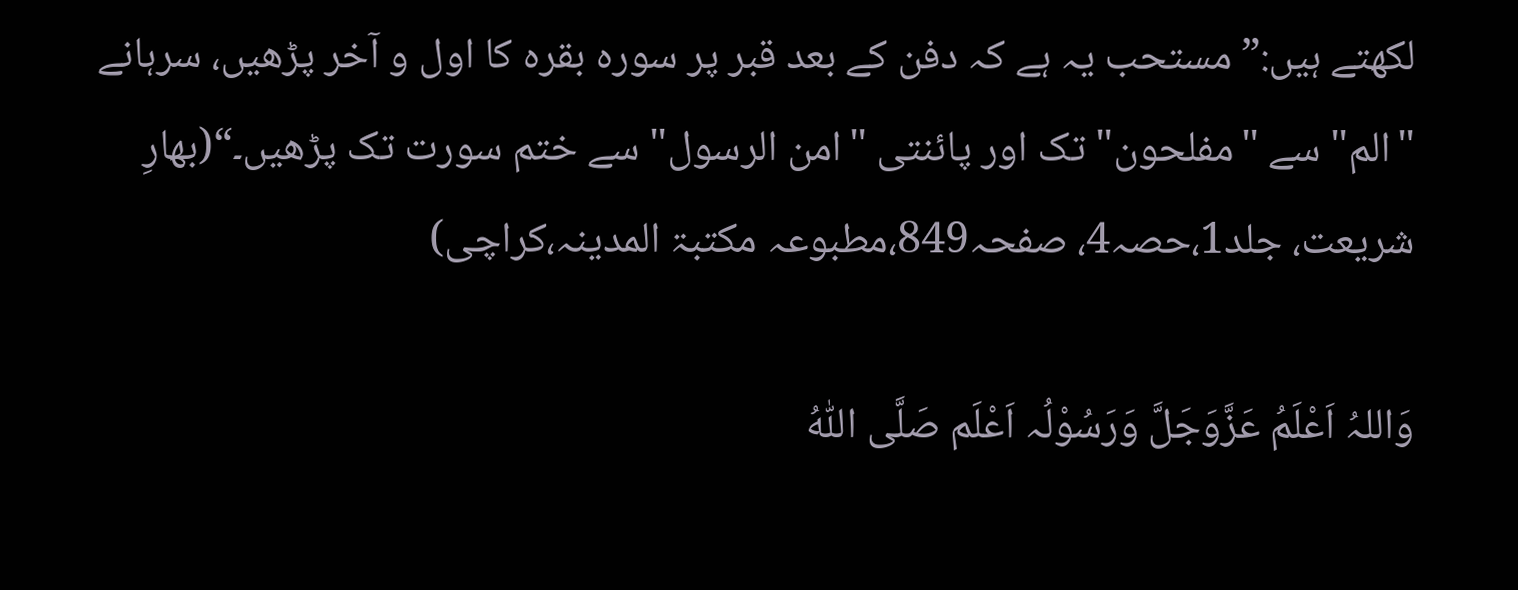لکھتے ہیں:”مستحب یہ ہے کہ دفن کے بعد قبر پر سورہ بقرہ کا اول و آخر پڑھیں، سرہانے "الم" سے "مفلحون" تک اور پائنتی "امن الرسول" سے ختم سورت تک پڑھیں۔“(بھارِ شریعت، جلد1،حصہ4، صفحہ849،مطبوعہ مکتبۃ المدینہ،کراچی)

وَاللہُ اَعْلَمُ عَزَّوَجَلَّ وَرَسُوْلُہ اَعْلَم صَلَّی اللّٰہُ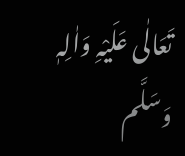تَعَالٰی عَلَیْہِ وَاٰلِہٖ وَسَلَّم